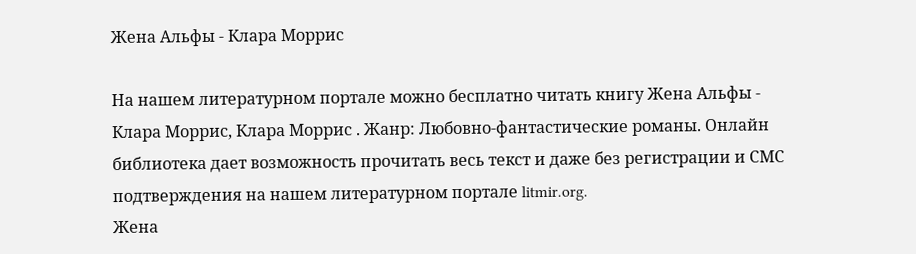Жена Альфы - Клара Моррис

На нашем литературном портале можно бесплатно читать книгу Жена Альфы - Клара Моррис, Клара Моррис . Жанр: Любовно-фантастические романы. Онлайн библиотека дает возможность прочитать весь текст и даже без регистрации и СМС подтверждения на нашем литературном портале litmir.org.
Жена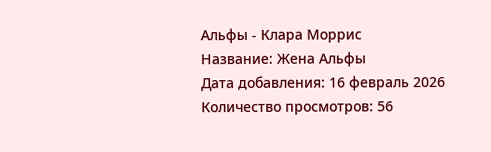Альфы - Клара Моррис
Название: Жена Альфы
Дата добавления: 16 февраль 2026
Количество просмотров: 56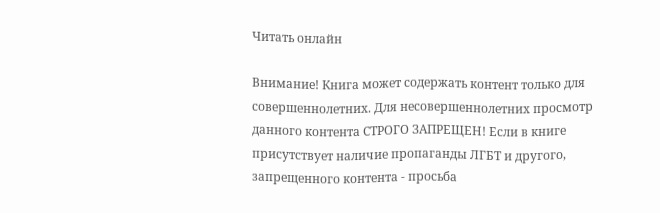Читать онлайн

Внимание! Книга может содержать контент только для совершеннолетних. Для несовершеннолетних просмотр данного контента СТРОГО ЗАПРЕЩЕН! Если в книге присутствует наличие пропаганды ЛГБТ и другого, запрещенного контента - просьба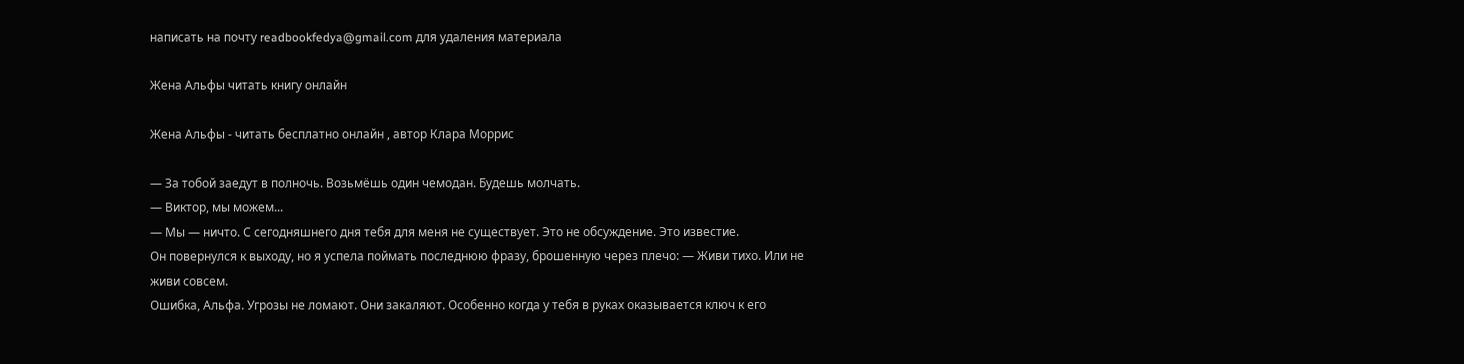написать на почту readbookfedya@gmail.com для удаления материала

Жена Альфы читать книгу онлайн

Жена Альфы - читать бесплатно онлайн , автор Клара Моррис

— За тобой заедут в полночь. Возьмёшь один чемодан. Будешь молчать.
— Виктор, мы можем...
— Мы — ничто. С сегодняшнего дня тебя для меня не существует. Это не обсуждение. Это известие.
Он повернулся к выходу, но я успела поймать последнюю фразу, брошенную через плечо: — Живи тихо. Или не живи совсем.
Ошибка, Альфа. Угрозы не ломают. Они закаляют. Особенно когда у тебя в руках оказывается ключ к его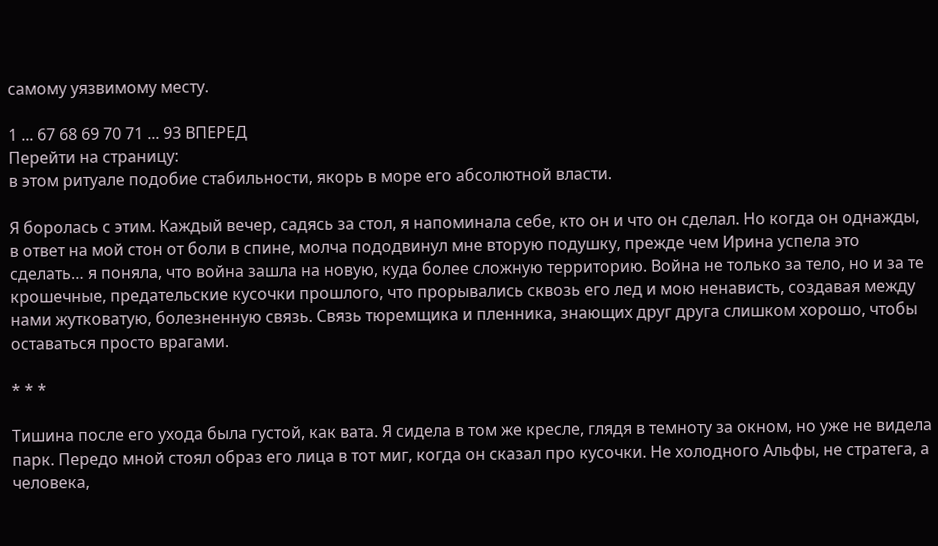самому уязвимому месту.

1 ... 67 68 69 70 71 ... 93 ВПЕРЕД
Перейти на страницу:
в этом ритуале подобие стабильности, якорь в море его абсолютной власти.

Я боролась с этим. Каждый вечер, садясь за стол, я напоминала себе, кто он и что он сделал. Но когда он однажды, в ответ на мой стон от боли в спине, молча пододвинул мне вторую подушку, прежде чем Ирина успела это сделать… я поняла, что война зашла на новую, куда более сложную территорию. Война не только за тело, но и за те крошечные, предательские кусочки прошлого, что прорывались сквозь его лед и мою ненависть, создавая между нами жутковатую, болезненную связь. Связь тюремщика и пленника, знающих друг друга слишком хорошо, чтобы оставаться просто врагами.

* * *

Тишина после его ухода была густой, как вата. Я сидела в том же кресле, глядя в темноту за окном, но уже не видела парк. Передо мной стоял образ его лица в тот миг, когда он сказал про кусочки. Не холодного Альфы, не стратега, а человека,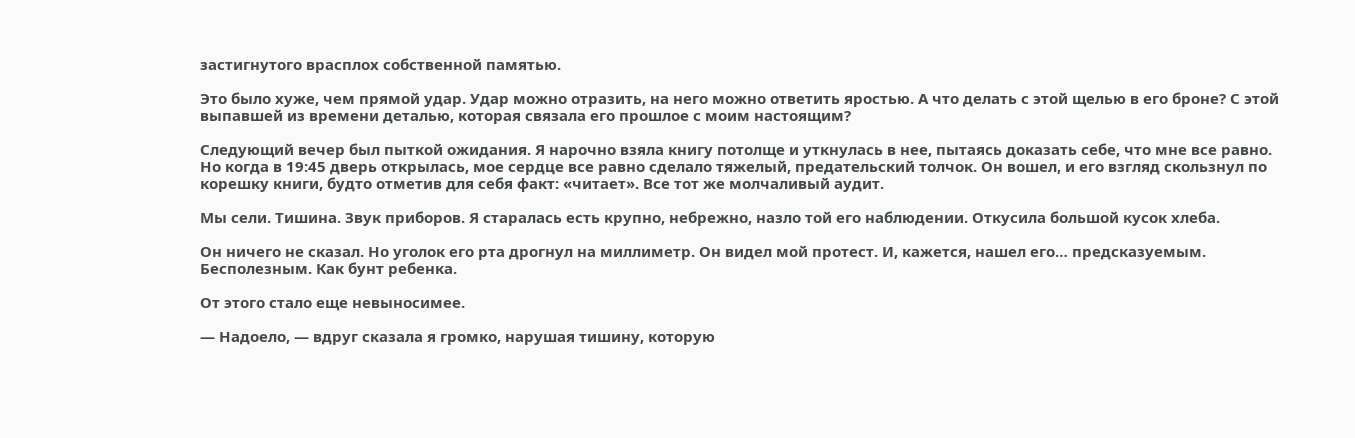застигнутого врасплох собственной памятью.

Это было хуже, чем прямой удар. Удар можно отразить, на него можно ответить яростью. А что делать с этой щелью в его броне? С этой выпавшей из времени деталью, которая связала его прошлое с моим настоящим?

Следующий вечер был пыткой ожидания. Я нарочно взяла книгу потолще и уткнулась в нее, пытаясь доказать себе, что мне все равно. Но когда в 19:45 дверь открылась, мое сердце все равно сделало тяжелый, предательский толчок. Он вошел, и его взгляд скользнул по корешку книги, будто отметив для себя факт: «читает». Все тот же молчаливый аудит.

Мы сели. Тишина. Звук приборов. Я старалась есть крупно, небрежно, назло той его наблюдении. Откусила большой кусок хлеба.

Он ничего не сказал. Но уголок его рта дрогнул на миллиметр. Он видел мой протест. И, кажется, нашел его… предсказуемым. Бесполезным. Как бунт ребенка.

От этого стало еще невыносимее.

— Надоело, — вдруг сказала я громко, нарушая тишину, которую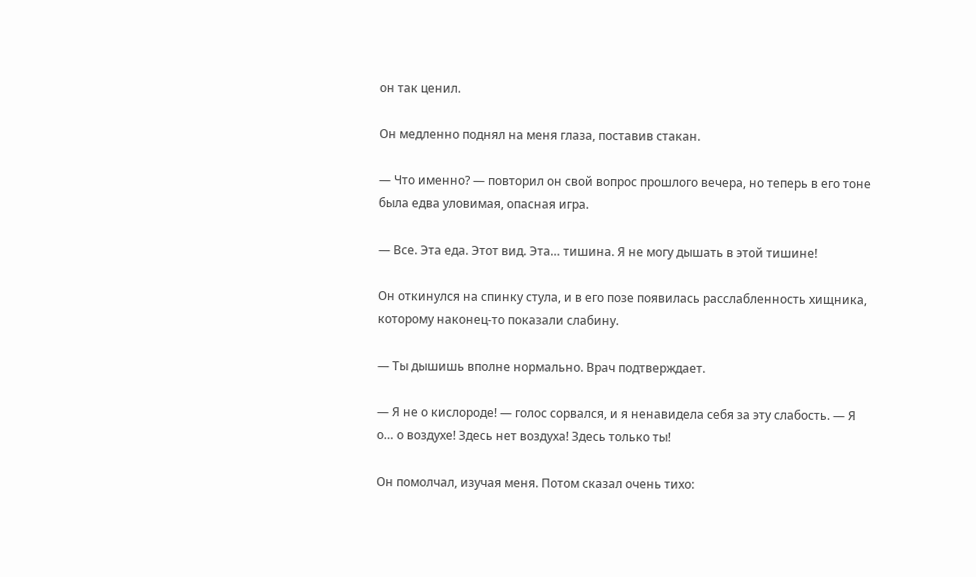он так ценил.

Он медленно поднял на меня глаза, поставив стакан.

— Что именно? — повторил он свой вопрос прошлого вечера, но теперь в его тоне была едва уловимая, опасная игра.

— Все. Эта еда. Этот вид. Эта… тишина. Я не могу дышать в этой тишине!

Он откинулся на спинку стула, и в его позе появилась расслабленность хищника, которому наконец-то показали слабину.

— Ты дышишь вполне нормально. Врач подтверждает.

— Я не о кислороде! — голос сорвался, и я ненавидела себя за эту слабость. — Я о… о воздухе! Здесь нет воздуха! Здесь только ты!

Он помолчал, изучая меня. Потом сказал очень тихо: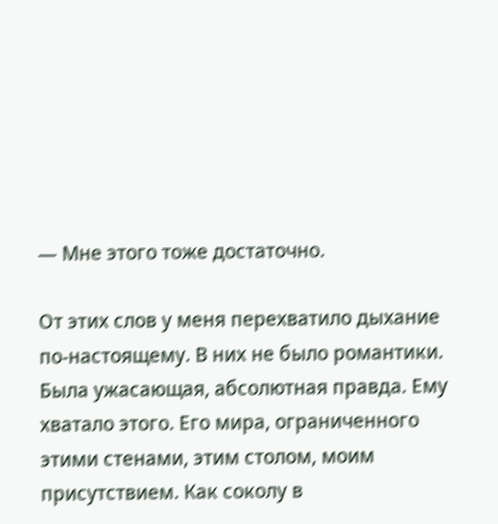— Мне этого тоже достаточно.

От этих слов у меня перехватило дыхание по-настоящему. В них не было романтики. Была ужасающая, абсолютная правда. Ему хватало этого. Его мира, ограниченного этими стенами, этим столом, моим присутствием. Как соколу в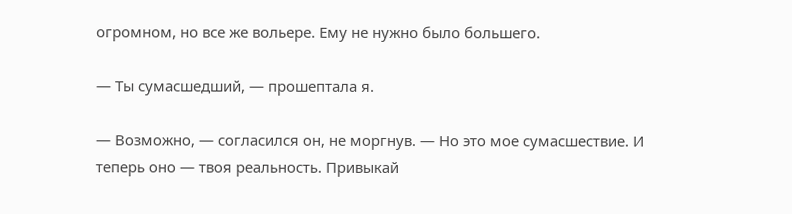огромном, но все же вольере. Ему не нужно было большего.

— Ты сумасшедший, — прошептала я.

— Возможно, — согласился он, не моргнув. — Но это мое сумасшествие. И теперь оно — твоя реальность. Привыкай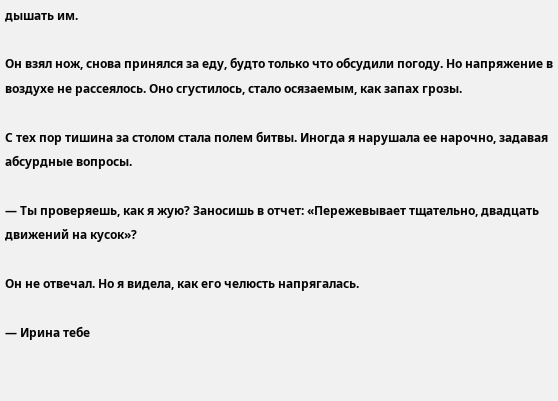дышать им.

Он взял нож, снова принялся за еду, будто только что обсудили погоду. Но напряжение в воздухе не рассеялось. Оно сгустилось, стало осязаемым, как запах грозы.

С тех пор тишина за столом стала полем битвы. Иногда я нарушала ее нарочно, задавая абсурдные вопросы.

— Ты проверяешь, как я жую? Заносишь в отчет: «Пережевывает тщательно, двадцать движений на кусок»?

Он не отвечал. Но я видела, как его челюсть напрягалась.

— Ирина тебе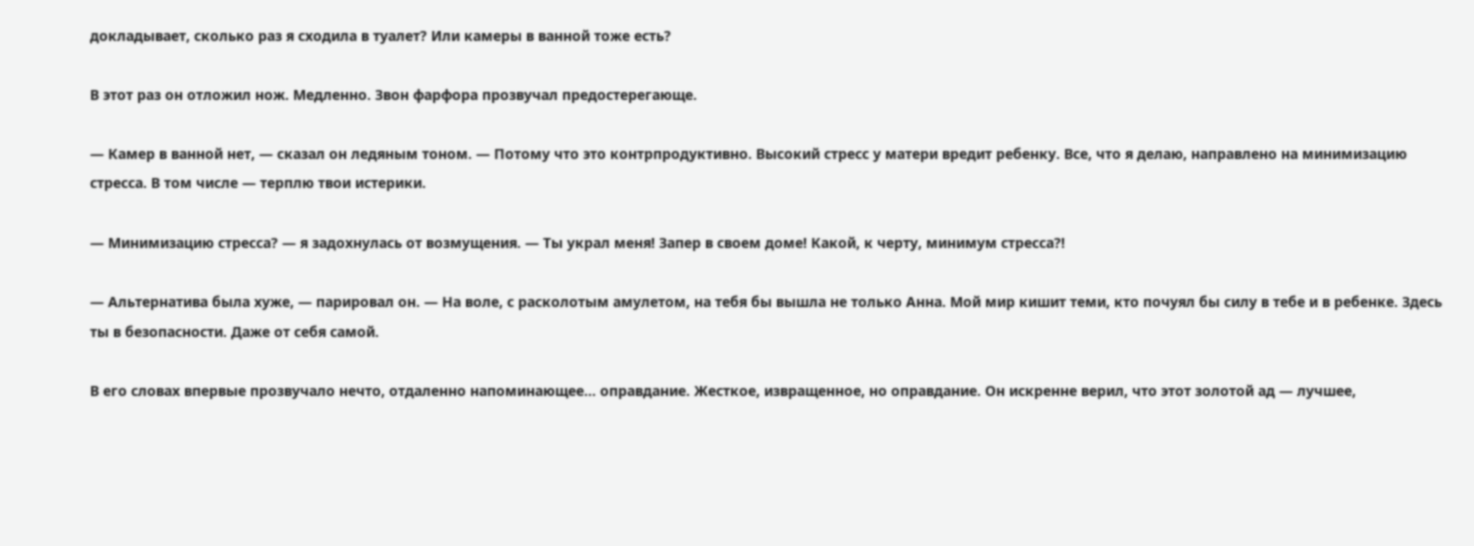докладывает, сколько раз я сходила в туалет? Или камеры в ванной тоже есть?

В этот раз он отложил нож. Медленно. Звон фарфора прозвучал предостерегающе.

— Камер в ванной нет, — сказал он ледяным тоном. — Потому что это контрпродуктивно. Высокий стресс у матери вредит ребенку. Все, что я делаю, направлено на минимизацию стресса. В том числе — терплю твои истерики.

— Минимизацию стресса? — я задохнулась от возмущения. — Ты украл меня! Запер в своем доме! Какой, к черту, минимум стресса?!

— Альтернатива была хуже, — парировал он. — На воле, с расколотым амулетом, на тебя бы вышла не только Анна. Мой мир кишит теми, кто почуял бы силу в тебе и в ребенке. Здесь ты в безопасности. Даже от себя самой.

В его словах впервые прозвучало нечто, отдаленно напоминающее… оправдание. Жесткое, извращенное, но оправдание. Он искренне верил, что этот золотой ад — лучшее,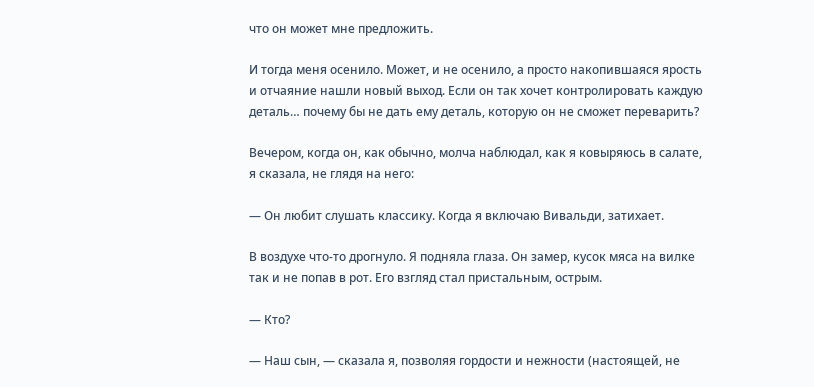что он может мне предложить.

И тогда меня осенило. Может, и не осенило, а просто накопившаяся ярость и отчаяние нашли новый выход. Если он так хочет контролировать каждую деталь… почему бы не дать ему деталь, которую он не сможет переварить?

Вечером, когда он, как обычно, молча наблюдал, как я ковыряюсь в салате, я сказала, не глядя на него:

— Он любит слушать классику. Когда я включаю Вивальди, затихает.

В воздухе что-то дрогнуло. Я подняла глаза. Он замер, кусок мяса на вилке так и не попав в рот. Его взгляд стал пристальным, острым.

— Кто?

— Наш сын, — сказала я, позволяя гордости и нежности (настоящей, не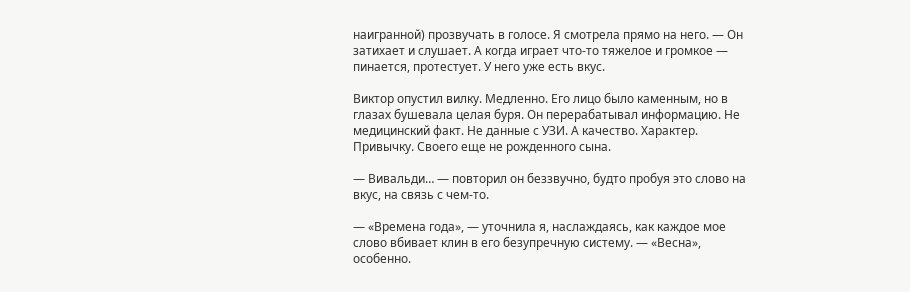наигранной) прозвучать в голосе. Я смотрела прямо на него. — Он затихает и слушает. А когда играет что-то тяжелое и громкое — пинается, протестует. У него уже есть вкус.

Виктор опустил вилку. Медленно. Его лицо было каменным, но в глазах бушевала целая буря. Он перерабатывал информацию. Не медицинский факт. Не данные с УЗИ. А качество. Характер. Привычку. Своего еще не рожденного сына.

— Вивальди… — повторил он беззвучно, будто пробуя это слово на вкус, на связь с чем-то.

— «Времена года», — уточнила я, наслаждаясь, как каждое мое слово вбивает клин в его безупречную систему. — «Весна», особенно.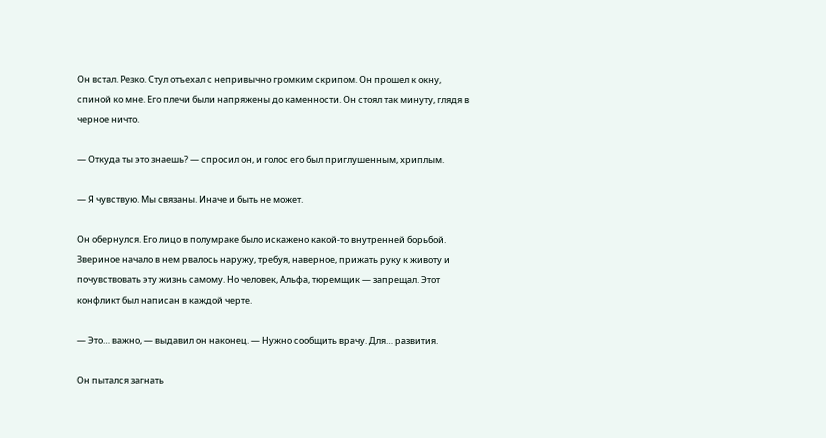Он встал. Резко. Стул отъехал с непривычно громким скрипом. Он прошел к окну, спиной ко мне. Его плечи были напряжены до каменности. Он стоял так минуту, глядя в черное ничто.

— Откуда ты это знаешь? — спросил он, и голос его был приглушенным, хриплым.

— Я чувствую. Мы связаны. Иначе и быть не может.

Он обернулся. Его лицо в полумраке было искажено какой-то внутренней борьбой. Звериное начало в нем рвалось наружу, требуя, наверное, прижать руку к животу и почувствовать эту жизнь самому. Но человек, Альфа, тюремщик — запрещал. Этот конфликт был написан в каждой черте.

— Это… важно, — выдавил он наконец. — Нужно сообщить врачу. Для… развития.

Он пытался загнать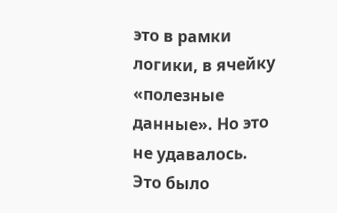это в рамки логики, в ячейку «полезные данные». Но это не удавалось. Это было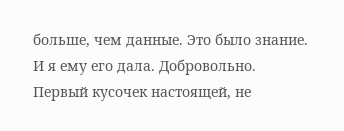больше, чем данные. Это было знание. И я ему его дала. Добровольно. Первый кусочек настоящей, не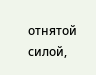отнятой силой,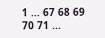1 ... 67 68 69 70 71 ...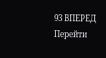93 ВПЕРЕД
Перейти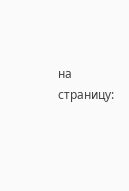на страницу: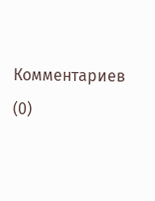Комментариев (0)